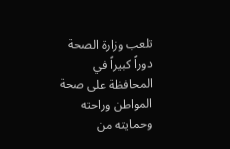تلعب وزارة الصحة دوراً كبيراً في المحافظة على صحة المواطن وراحته وحمايته من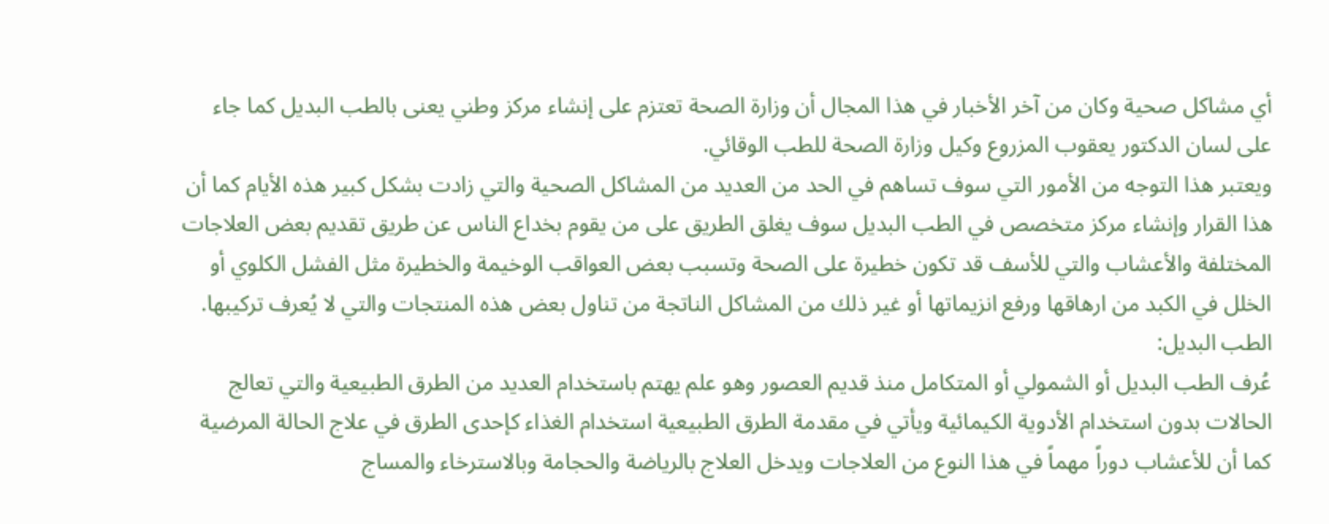أي مشاكل صحية وكان من آخر الأخبار في هذا المجال أن وزارة الصحة تعتزم على إنشاء مركز وطني يعنى بالطب البديل كما جاء على لسان الدكتور يعقوب المزروع وكيل وزارة الصحة للطب الوقائي.
ويعتبر هذا التوجه من الأمور التي سوف تساهم في الحد من العديد من المشاكل الصحية والتي زادت بشكل كبير هذه الأيام كما أن هذا القرار وإنشاء مركز متخصص في الطب البديل سوف يغلق الطريق على من يقوم بخداع الناس عن طريق تقديم بعض العلاجات المختلفة والأعشاب والتي للأسف قد تكون خطيرة على الصحة وتسبب بعض العواقب الوخيمة والخطيرة مثل الفشل الكلوي أو الخلل في الكبد من ارهاقها ورفع انزيماتها أو غير ذلك من المشاكل الناتجة من تناول بعض هذه المنتجات والتي لا يُعرف تركيبها.
الطب البديل:
عُرف الطب البديل أو الشمولي أو المتكامل منذ قديم العصور وهو علم يهتم باستخدام العديد من الطرق الطبيعية والتي تعالج الحالات بدون استخدام الأدوية الكيمائية ويأتي في مقدمة الطرق الطبيعية استخدام الغذاء كإحدى الطرق في علاج الحالة المرضية كما أن للأعشاب دوراً مهماً في هذا النوع من العلاجات ويدخل العلاج بالرياضة والحجامة وبالاسترخاء والمساج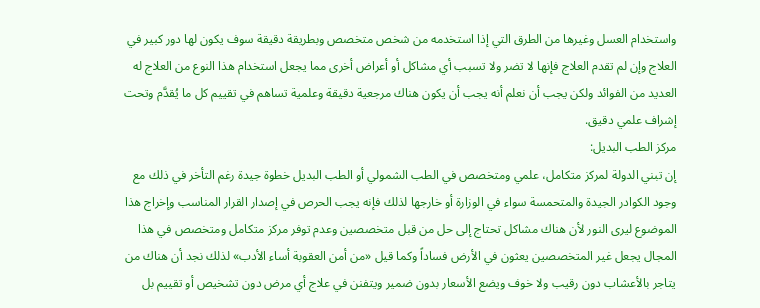واستخدام العسل وغيرها من الطرق التي إذا استخدمه من شخص متخصص وبطريقة دقيقة سوف يكون لها دور كبير في العلاج وإن لم تقدم العلاج فإنها لا تضر ولا تسبب أي مشاكل أو أعراض أخرى مما يجعل استخدام هذا النوع من العلاج له العديد من الفوائد ولكن يجب أن نعلم أنه يجب أن يكون هناك مرجعية دقيقة وعلمية تساهم في تقييم كل ما يُقدَّم وتحت إشراف علمي دقيق.
مركز الطب البديل:
إن تبني الدولة لمركز متكامل، علمي ومتخصص في الطب الشمولي أو الطب البديل خطوة جيدة رغم التأخر في ذلك مع وجود الكوادر الجيدة والمتحمسة سواء في الوزارة أو خارجها لذلك فإنه يجب الحرص في إصدار القرار المناسب وإخراج هذا الموضوع ليرى النور لأن هناك مشاكل تحتاج إلى حل من قبل متخصصين وعدم توفر مركز متكامل ومتخصص في هذا المجال يجعل غير المتخصصين يعثون في الأرض فساداً وكما قيل «من أمن العقوبة أساء الأدب» لذلك نجد أن هناك من يتاجر بالأعشاب دون رقيب ولا خوف ويضع الأسعار بدون ضمير ويتفنن في علاج أي مرض دون تشخيص أو تقييم بل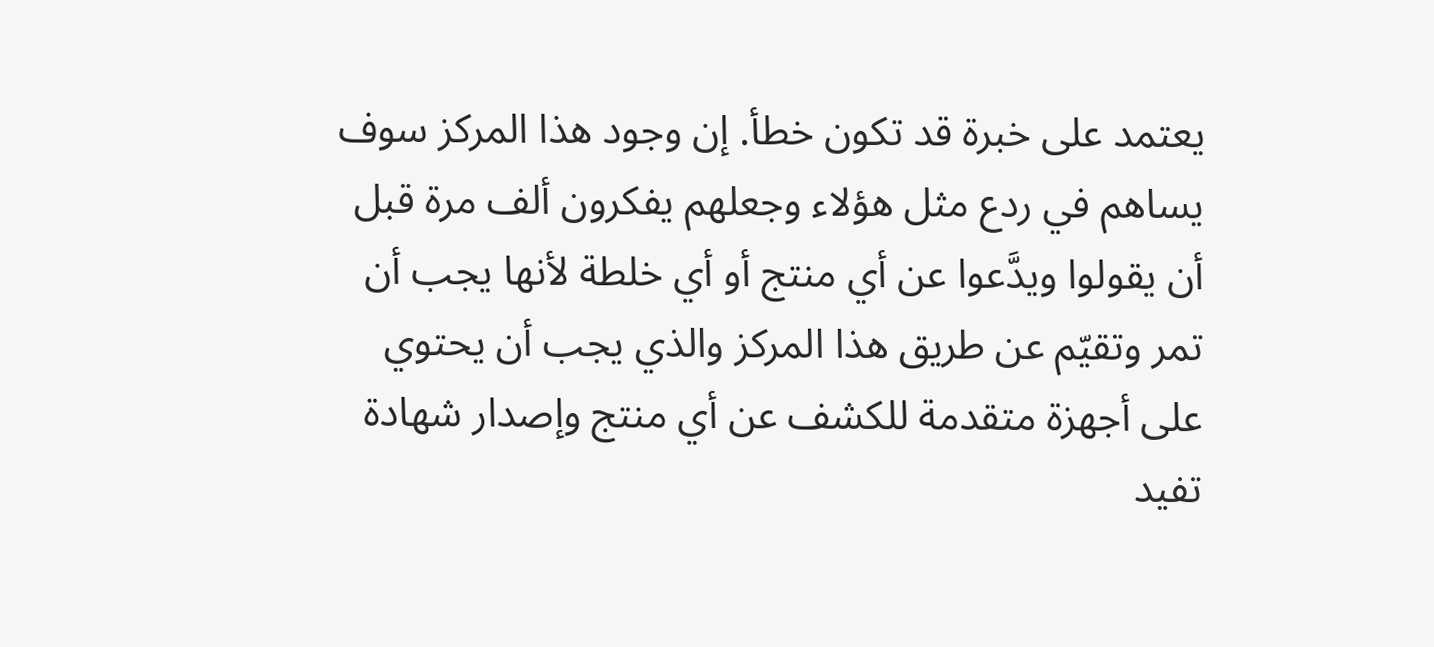يعتمد على خبرة قد تكون خطأ. إن وجود هذا المركز سوف يساهم في ردع مثل هؤلاء وجعلهم يفكرون ألف مرة قبل أن يقولوا ويدَّعوا عن أي منتج أو أي خلطة لأنها يجب أن تمر وتقيّم عن طريق هذا المركز والذي يجب أن يحتوي على أجهزة متقدمة للكشف عن أي منتج وإصدار شهادة تفيد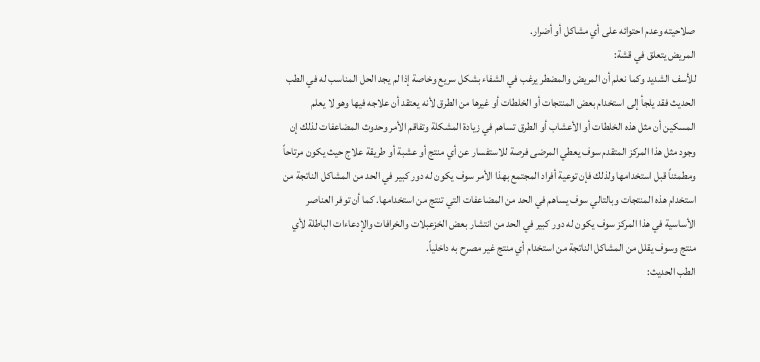صلاحيته وعدم احتوائه على أي مشاكل أو أضرار.
المريض يتعلق في قشة:
للأسف الشديد وكما نعلم أن المريض والمضطر يرغب في الشفاء بشكل سريع وخاصة إذا لم يجد الحل المناسب له في الطب الحديث فقد يلجأ إلى استخدام بعض المنتجات أو الخلطات أو غيرها من الطرق لأنه يعتقد أن علاجه فيها وهو لا يعلم المسكين أن مثل هذه الخلطات أو الأعشاب أو الطرق تساهم في زيادة المشكلة وتفاقم الأمر وحدوث المضاعفات لذلك إن وجود مثل هذا المركز المتقدم سوف يعطي المرضى فرصة للاستفسار عن أي منتج أو عشبة أو طريقة علاج حيث يكون مرتاحاً ومطمئناً قبل استخدامها ولذلك فإن توعية أفراد المجتمع بهذا الأمر سوف يكون له دور كبير في الحد من المشاكل الناتجة من استخدام هذه المنتجات وبالتالي سوف يساهم في الحد من المضاعفات التي تنتج من استخدامها. كما أن توفر العناصر الأساسية في هذا المركز سوف يكون له دور كبير في الحد من انتشار بعض الخزعبلات والخرافات والإدعاءات الباطلة لأي منتج وسوف يقلل من المشاكل الناتجة من استخدام أي منتج غير مصرح به داخلياً.
الطب الحديث: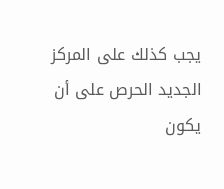يجب كذلك على المركز الجديد الحرص على أن يكون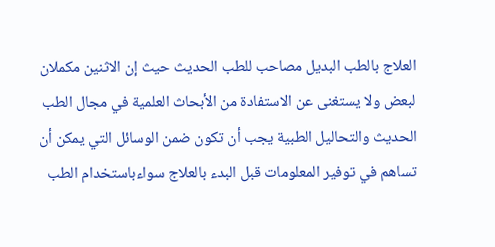العلاج بالطب البديل مصاحب للطب الحديث حيث إن الاثنين مكملان لبعض ولا يستغنى عن الاستفادة من الأبحاث العلمية في مجال الطب الحديث والتحاليل الطبية يجب أن تكون ضمن الوسائل التي يمكن أن تساهم في توفير المعلومات قبل البدء بالعلاج سواءباستخدام الطب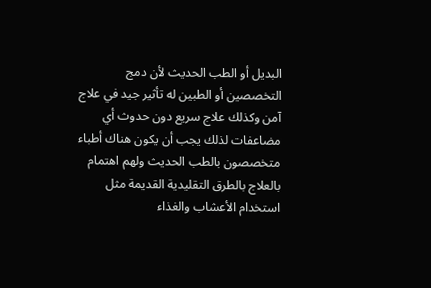البديل أو الطب الحديث لأن دمج التخصصين أو الطبين له تأثير جيد في علاج آمن وكذلك علاج سريع دون حدوث أي مضاعفات لذلك يجب أن يكون هناك أطباء متخصصون بالطب الحديث ولهم اهتمام بالعلاج بالطرق التقليدية القديمة مثل استخدام الأعشاب والغذاء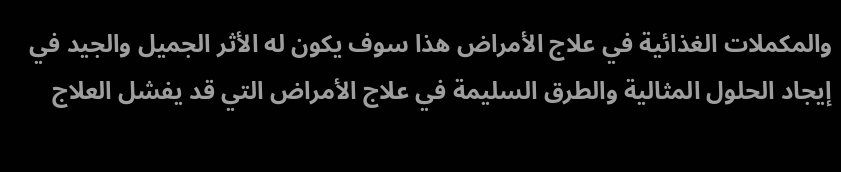والمكملات الغذائية في علاج الأمراض هذا سوف يكون له الأثر الجميل والجيد في إيجاد الحلول المثالية والطرق السليمة في علاج الأمراض التي قد يفشل العلاج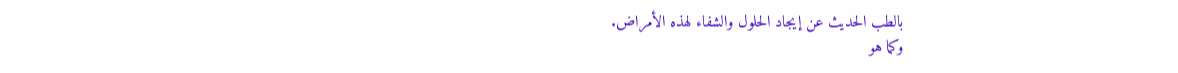بالطب الحديث عن إيجاد الحلول والشفاء لهذه الأمراض.
وكما هو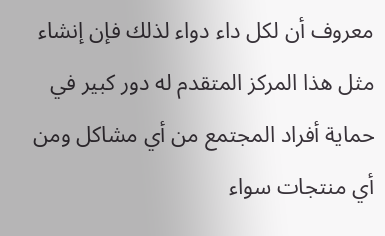معروف أن لكل داء دواء لذلك فإن إنشاء مثل هذا المركز المتقدم له دور كبير في حماية أفراد المجتمع من أي مشاكل ومن أي منتجات سواء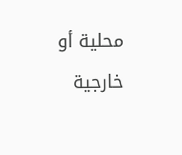محلية أو خارجية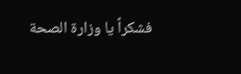فشكراً يا وزارة الصحة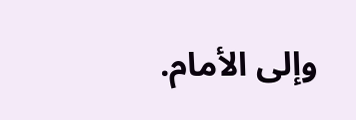وإلى الأمام.